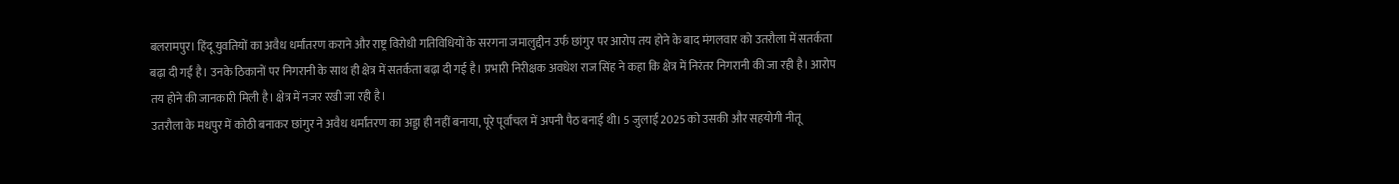बलरामपुर। हिंदू युवतियों का अवैध धर्मांतरण कराने और राष्ट्र विरोधी गतिविधियों के सरगना जमालुद्दीन उर्फ छांगुर पर आरोप तय होने के बाद मंगलवार को उतरौला में सतर्कता बढ़ा दी गई है। उनके ठिकानों पर निगरानी के साथ ही क्षेत्र में सतर्कता बढ़ा दी गई है। प्रभारी निरीक्षक अवधेश राज सिंह ने कहा कि क्षेत्र में निरंतर निगरानी की जा रही है। आरोप तय होने की जानकारी मिली है। क्षेत्र में नजर रखी जा रही है।
उतरौला के मधपुर में कोठी बनाकर छांगुर ने अवैध धर्मांतरण का अड्डा ही नहीं बनाया, पूरे पूर्वांचल में अपनी पैठ बनाई थी। 5 जुलाई 2025 को उसकी और सहयोगी नीतू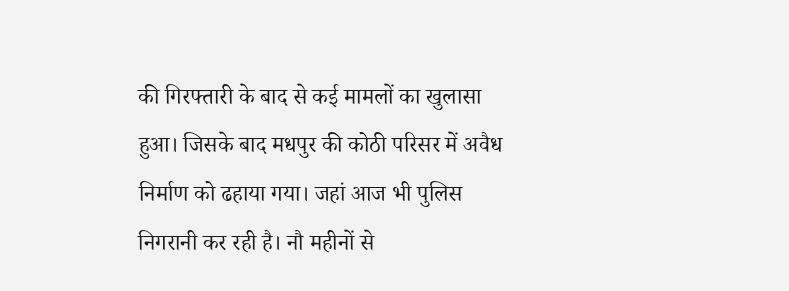की गिरफ्तारी के बाद से कई मामलों का खुलासा हुआ। जिसके बाद मधपुर की कोठी परिसर में अवैध निर्माण को ढहाया गया। जहां आज भी पुलिस निगरानी कर रही है। नौ महीनों से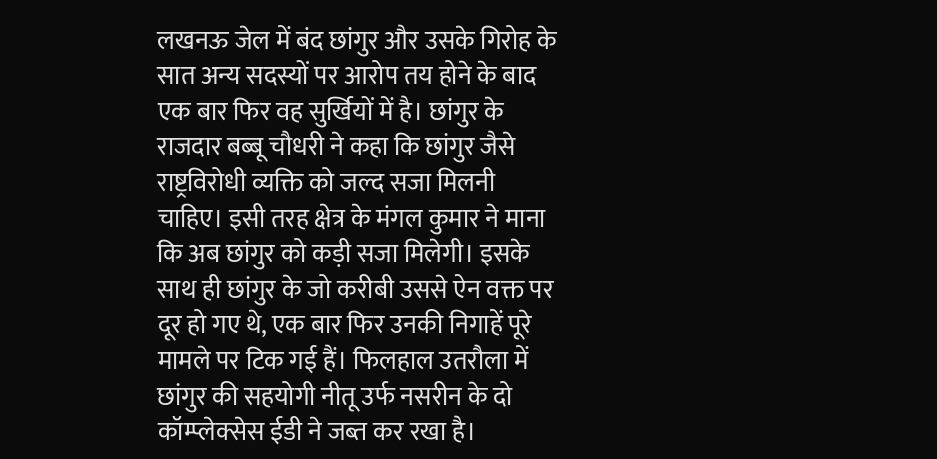लखनऊ जेल में बंद छांगुर और उसके गिरोह के सात अन्य सदस्यों पर आरोप तय होने के बाद एक बार फिर वह सुर्खियों में है। छांगुर के राजदार बब्बू चौधरी ने कहा कि छांगुर जैसे राष्ट्रविरोधी व्यक्ति को जल्द सजा मिलनी चाहिए। इसी तरह क्षेत्र के मंगल कुमार ने माना कि अब छांगुर को कड़ी सजा मिलेगी। इसके साथ ही छांगुर के जो करीबी उससे ऐन वक्त पर दूर हो गए थे, एक बार फिर उनकी निगाहें पूरे मामले पर टिक गई हैं। फिलहाल उतरौला में छांगुर की सहयोगी नीतू उर्फ नसरीन के दो कॉम्प्लेक्सेस ईडी ने जब्त कर रखा है।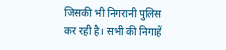जिसकी भी निगरानी पुलिस कर रही है। सभी की निगाहें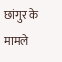छांगुर के मामले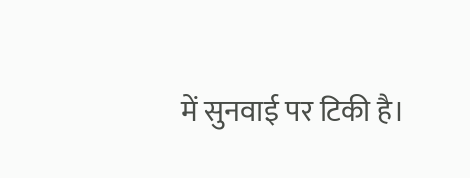में सुनवाई पर टिकी है।